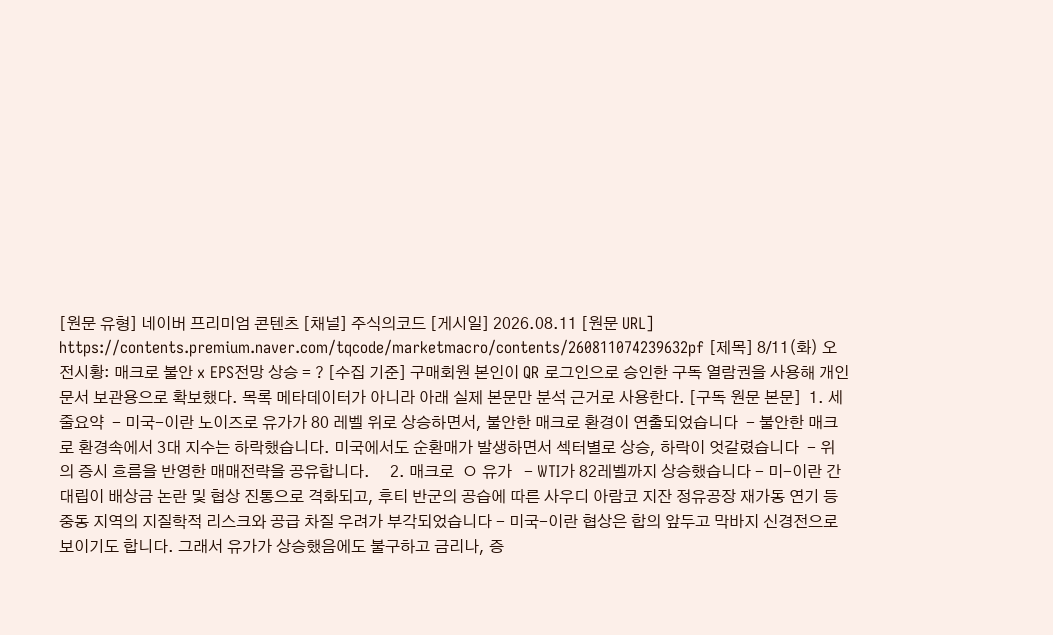[원문 유형] 네이버 프리미엄 콘텐츠 [채널] 주식의코드 [게시일] 2026.08.11 [원문 URL] https://contents.premium.naver.com/tqcode/marketmacro/contents/260811074239632pf [제목] 8/11(화) 오전시황: 매크로 불안 x EPS전망 상승 = ? [수집 기준] 구매회원 본인이 QR 로그인으로 승인한 구독 열람권을 사용해 개인 문서 보관용으로 확보했다. 목록 메타데이터가 아니라 아래 실제 본문만 분석 근거로 사용한다. [구독 원문 본문]  1. 세줄요약  - 미국-이란 노이즈로 유가가 80 레벨 위로 상승하면서, 불안한 매크로 환경이 연출되었습니다  - 불안한 매크로 환경속에서 3대 지수는 하락했습니다. 미국에서도 순환매가 발생하면서 섹터별로 상승, 하락이 엇갈렸습니다  - 위의 증시 흐름을 반영한 매매전략을 공유합니다.     2. 매크로  ㅇ 유가   - WTI가 82레벨까지 상승했습니다 - 미-이란 간 대립이 배상금 논란 및 협상 진통으로 격화되고, 후티 반군의 공습에 따른 사우디 아람코 지잔 정유공장 재가동 연기 등 중동 지역의 지질학적 리스크와 공급 차질 우려가 부각되었습니다 - 미국-이란 협상은 합의 앞두고 막바지 신경전으로 보이기도 합니다. 그래서 유가가 상승했음에도 불구하고 금리나, 증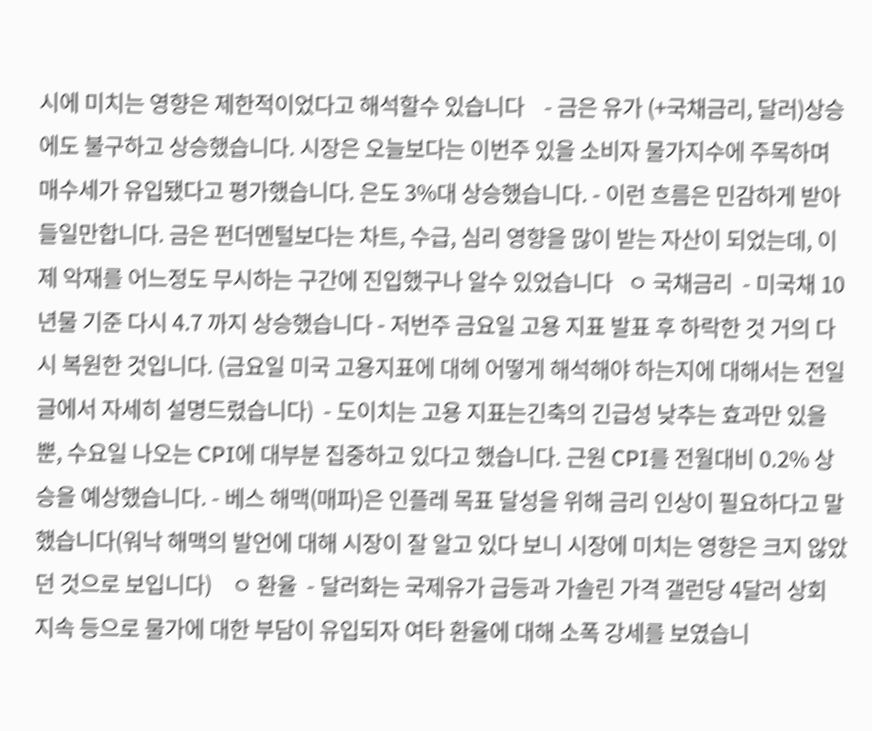시에 미치는 영향은 제한적이었다고 해석할수 있습니다    - 금은 유가 (+국채금리, 달러)상승에도 불구하고 상승했습니다. 시장은 오늘보다는 이번주 있을 소비자 물가지수에 주목하며 매수세가 유입됐다고 평가했습니다. 은도 3%대 상승했습니다. - 이런 흐름은 민감하게 받아들일만합니다. 금은 펀더멘털보다는 차트, 수급, 심리 영향을 많이 받는 자산이 되었는데, 이제 악재를 어느정도 무시하는 구간에 진입했구나 알수 있었습니다   ㅇ 국채금리  - 미국채 10년물 기준 다시 4.7 까지 상승했습니다 - 저번주 금요일 고용 지표 발표 후 하락한 것 거의 다시 복원한 것입니다. (금요일 미국 고용지표에 대헤 어떻게 해석해야 하는지에 대해서는 전일 글에서 자세히 설명드렸습니다)  - 도이치는 고용 지표는긴축의 긴급성 낮추는 효과만 있을 뿐, 수요일 나오는 CPI에 대부분 집중하고 있다고 했습니다. 근원 CPI를 전월대비 0.2% 상승을 예상했습니다. - 베스 해맥(매파)은 인플레 목표 달성을 위해 금리 인상이 필요하다고 말했습니다(워낙 해맥의 발언에 대해 시장이 잘 알고 있다 보니 시장에 미치는 영향은 크지 않았던 것으로 보입니다)    ㅇ 환율  - 달러화는 국제유가 급등과 가솔린 가격 갤런당 4달러 상회 지속 등으로 물가에 대한 부담이 유입되자 여타 환율에 대해 소폭 강세를 보였습니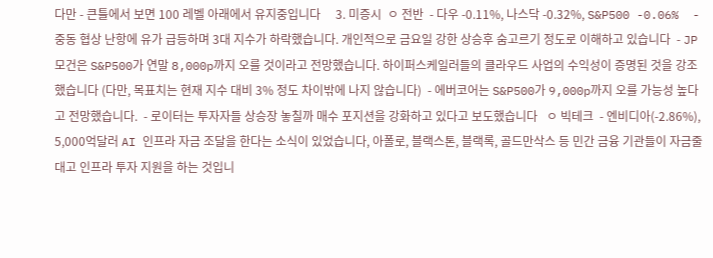다만 - 큰틀에서 보면 100 레벨 아래에서 유지중입니다     3. 미증시  ㅇ 전반  - 다우 -0.11%, 나스닥 -0.32%, S&P500 -0.06%  - 중동 협상 난항에 유가 급등하며 3대 지수가 하락했습니다. 개인적으로 금요일 강한 상승후 숨고르기 정도로 이해하고 있습니다  - JP모건은 S&P500가 연말 8,000p까지 오를 것이라고 전망했습니다. 하이퍼스케일러들의 클라우드 사업의 수익성이 증명된 것을 강조했습니다 (다만, 목표치는 현재 지수 대비 3% 정도 차이밖에 나지 않습니다)  - 에버코어는 S&P500가 9,000p까지 오를 가능성 높다고 전망했습니다.  - 로이터는 투자자들 상승장 놓칠까 매수 포지션을 강화하고 있다고 보도했습니다   ㅇ 빅테크  - 엔비디아(-2.86%), 5,000억달러 AI 인프라 자금 조달을 한다는 소식이 있었습니다, 아폴로, 블랙스톤, 블랙록, 골드만삭스 등 민간 금융 기관들이 자금줄 대고 인프라 투자 지원을 하는 것입니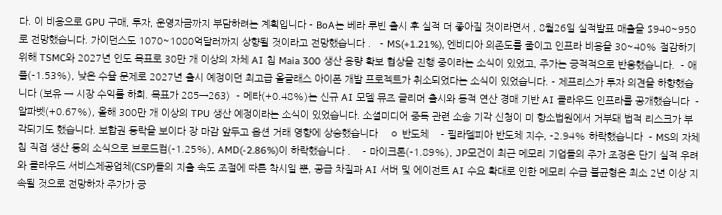다. 이 비용으로 GPU 구매, 투자, 운영자금까지 부담하려는 계획입니다 - BoA는 베라 루빈 출시 후 실적 더 좋아질 것이라면서 , 8월26일 실적발표 매출을 $940~950로 전망했습니다. 가이던스도 1070~1080억달러까지 상향될 것이라고 전망했습니다 .   - MS(+1.21%), 엔비디아 의존도를 줄이고 인프라 비용을 30~40% 절감하기 위해 TSMC와 2027년 인도 목표로 30만 개 이상의 자체 AI 칩 Maia 300 생산 용량 확보 협상을 진행 중이라는 소식이 있었고, 주가는 긍적적으로 반응했습니다.  - 애플(-1.53%), 낮은 수율 문제로 2027년 출시 예정이던 최고급 올글래스 아이폰 개발 프로젝트가 취소되었다는 소식이 있었습니다. - 제프리스가 투자 의견을 하향했습니다 (보유 → 시장 수익률 하회. 목표가 285→263)  - 메타(+0.48%)는 신규 AI 모델 뮤즈 글리머 출시와 동적 연산 경매 기반 AI 클라우드 인프라를 공개했습니다  - 알파벳(+0.67%), 올해 300만 개 이상의 TPU 생산 예정이라는 소식이 있었습니다. 소셜미디어 중독 관련 소송 기각 신청이 미 항소법원에서 거부돼 법적 리스크가 부각되기도 했습니다. 보합권 등락을 보이다 장 마감 앞두고 옵션 거래 영향에 상승했습니다    ㅇ 반도체    - 필라델피아 반도체 지수, -2.94% 하락했습니다  - MS의 자체칩 직접 생산 등의 소식으로 브로드컴(-1.25%), AMD(-2.86%)이 하락했습니다 .    - 마이크론(-1.89%), JP모건이 최근 메모리 기업들의 주가 조정은 단기 실적 우려와 클라우드 서비스제공업체(CSP)들의 지출 속도 조절에 따른 착시일 뿐, 공급 차질과 AI 서버 및 에이전트 AI 수요 확대로 인한 메모리 수급 불균형은 최소 2년 이상 지속될 것으로 전망하자 주가가 긍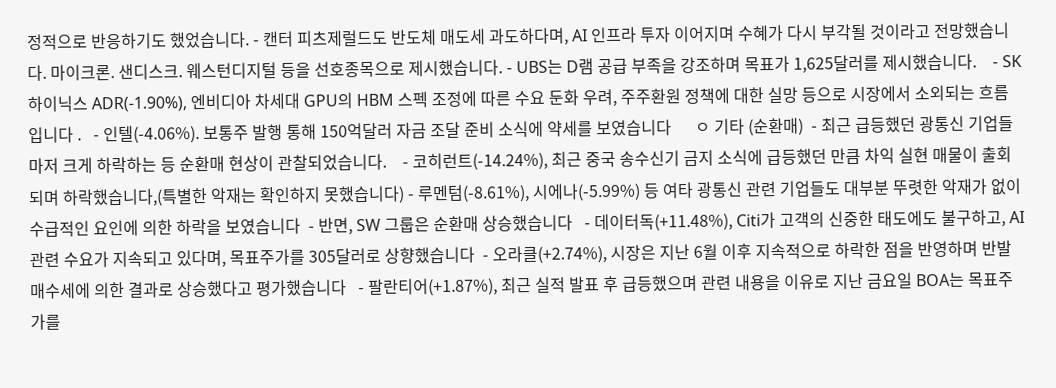정적으로 반응하기도 했었습니다. - 캔터 피츠제럴드도 반도체 매도세 과도하다며, AI 인프라 투자 이어지며 수혜가 다시 부각될 것이라고 전망했습니다. 마이크론. 샌디스크. 웨스턴디지털 등을 선호종목으로 제시했습니다. - UBS는 D램 공급 부족을 강조하며 목표가 1,625달러를 제시했습니다.    - SK하이닉스 ADR(-1.90%), 엔비디아 차세대 GPU의 HBM 스펙 조정에 따른 수요 둔화 우려, 주주환원 정책에 대한 실망 등으로 시장에서 소외되는 흐름입니다 .   - 인텔(-4.06%). 보통주 발행 통해 150억달러 자금 조달 준비 소식에 약세를 보였습니다      ㅇ 기타 (순환매)  - 최근 급등했던 광통신 기업들마저 크게 하락하는 등 순환매 현상이 관찰되었습니다.    - 코히런트(-14.24%), 최근 중국 송수신기 금지 소식에 급등했던 만큼 차익 실현 매물이 출회되며 하락했습니다,(특별한 악재는 확인하지 못했습니다) - 루멘텀(-8.61%), 시에나(-5.99%) 등 여타 광통신 관련 기업들도 대부분 뚜렷한 악재가 없이 수급적인 요인에 의한 하락을 보였습니다  - 반면, SW 그룹은 순환매 상승했습니다   - 데이터독(+11.48%), Citi가 고객의 신중한 태도에도 불구하고, AI관련 수요가 지속되고 있다며, 목표주가를 305달러로 상향했습니다  - 오라클(+2.74%), 시장은 지난 6월 이후 지속적으로 하락한 점을 반영하며 반발 매수세에 의한 결과로 상승했다고 평가했습니다   - 팔란티어(+1.87%), 최근 실적 발표 후 급등했으며 관련 내용을 이유로 지난 금요일 BOA는 목표주가를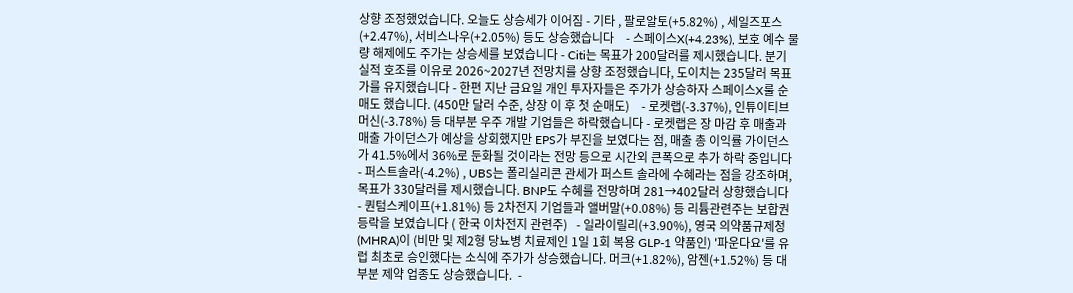상향 조정했었습니다. 오늘도 상승세가 이어짐 - 기타 , 팔로알토(+5.82%) , 세일즈포스(+2.47%), 서비스나우(+2.05%) 등도 상승했습니다    - 스페이스X(+4.23%), 보호 예수 물량 해제에도 주가는 상승세를 보였습니다 - Citi는 목표가 200달러를 제시했습니다. 분기 실적 호조를 이유로 2026~2027년 전망치를 상향 조정했습니다, 도이치는 235달러 목표가를 유지했습니다 - 한편 지난 금요일 개인 투자자들은 주가가 상승하자 스페이스X룰 순매도 했습니다. (450만 달러 수준, 상장 이 후 첫 순매도)    - 로켓랩(-3.37%), 인튜이티브머신(-3.78%) 등 대부분 우주 개발 기업들은 하락했습니다 - 로켓랩은 장 마감 후 매출과 매출 가이던스가 예상을 상회했지만 EPS가 부진을 보였다는 점, 매출 총 이익률 가이던스가 41.5%에서 36%로 둔화될 것이라는 전망 등으로 시간외 큰폭으로 추가 하락 중입니다  - 퍼스트솔라(-4.2%) , UBS는 폴리실리콘 관세가 퍼스트 솔라에 수혜라는 점을 강조하며, 목표가 330달러를 제시했습니다. BNP도 수혜를 전망하며 281→402달러 상향했습니다  - 퀀텀스케이프(+1.81%) 등 2차전지 기업들과 앨버말(+0.08%) 등 리튬관련주는 보합권 등락을 보였습니다 ( 한국 이차전지 관련주)   - 일라이릴리(+3.90%), 영국 의약품규제청(MHRA)이 (비만 및 제2형 당뇨병 치료제인 1일 1회 복용 GLP-1 약품인) '파운다요'를 유럽 최초로 승인했다는 소식에 주가가 상승했습니다. 머크(+1.82%), 암젠(+1.52%) 등 대부분 제약 업종도 상승했습니다.  -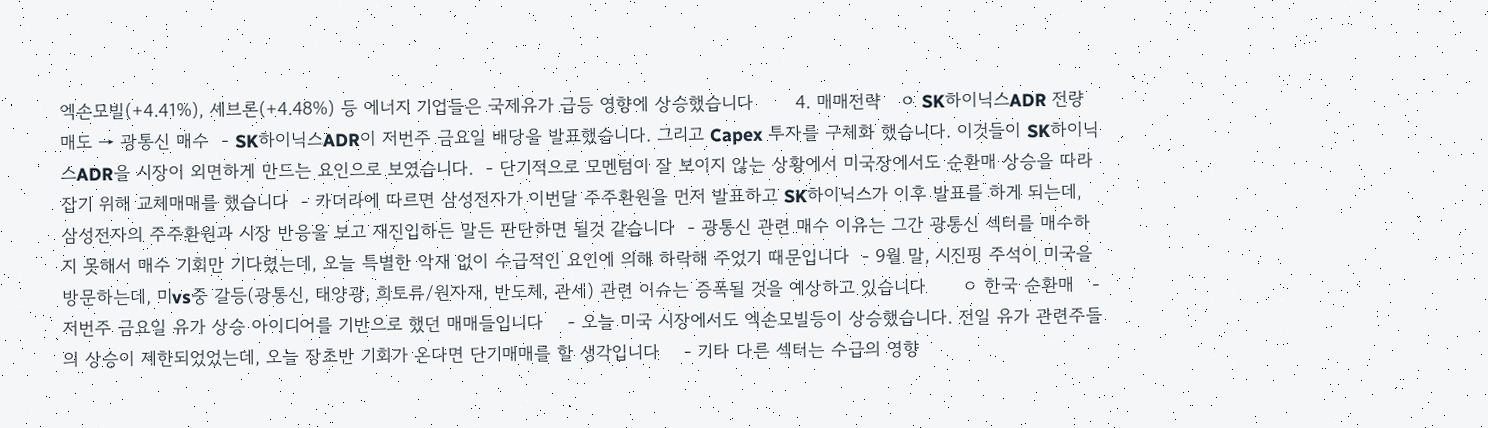엑손모빌(+4.41%), 셰브론(+4.48%) 등 에너지 기업들은 국제유가 급등 영향에 상승했습니다       4. 매매전략   ㅇ SK하이닉스ADR 전량 매도 → 광통신 매수  - SK하이닉스ADR이 저번주 금요일 배당을 발표했습니다. 그리고 Capex 투자를 구체화 했습니다. 이것들이 SK하이닉스ADR을 시장이 외면하게 만드는 요인으로 보였습니다.  - 단기적으로 모멘텀이 잘 보이지 않는 상황에서 미국장에서도 순환매 상승을 따라잡기 위해 교체매매를 했습니다  - 카더라에 따르면 삼성전자가 이번달 주주환원을 먼저 발표하고 SK하이닉스가 이후 발표를 하게 되는데, 삼성전자의 주주환원과 시장 반응을 보고 재진입하든 말든 판단하면 될것 같습니다  - 광통신 관련 매수 이유는 그간 광통신 섹터를 매수하지 못해서 매수 기회만 기다렸는데, 오늘 특별한 악재 없이 수급적인 요인에 의해 하락해 주었기 때문입니다  - 9월 말, 시진핑 주석이 미국을 방문하는데, 미vs중 갈등(광통신, 태양광, 희토류/원자재, 반도체, 관세) 관련 이슈는 증폭될 것을 예상하고 있습니다      ㅇ 한국 순환매   - 저번주 금요일 유가 상승 아이디어를 기반으로 했던 매매들입니다    - 오늘 미국 시장에서도 엑손모빌등이 상승했습니다. 전일 유가 관련주들의 상승이 제한되었었는데, 오늘 장초반 기회가 온다면 단기매매를 할 생각입니다    - 기타 다른 섹터는 수급의 영향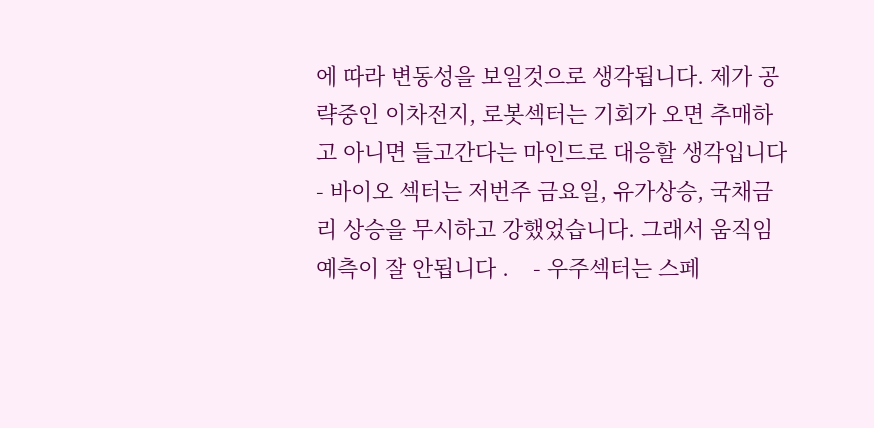에 따라 변동성을 보일것으로 생각됩니다. 제가 공략중인 이차전지, 로봇섹터는 기회가 오면 추매하고 아니면 들고간다는 마인드로 대응할 생각입니다    - 바이오 섹터는 저번주 금요일, 유가상승, 국채금리 상승을 무시하고 강했었습니다. 그래서 움직임 예측이 잘 안됩니다 .    - 우주섹터는 스페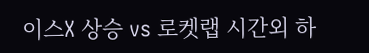이스X 상승 vs 로켓랩 시간외 하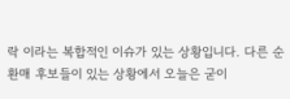락 이라는 복합적인 이슈가 있는 상황입니다. 다른 순환매 후보들이 있는 상황에서 오늘은 굳이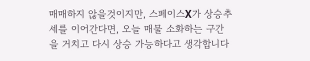매매하지 않을것이지만, 스페이스X가 상승추세를 이어간다면, 오늘 매물 소화하는 구간을 거치고 다시 상승 가능하다고 생각합니다